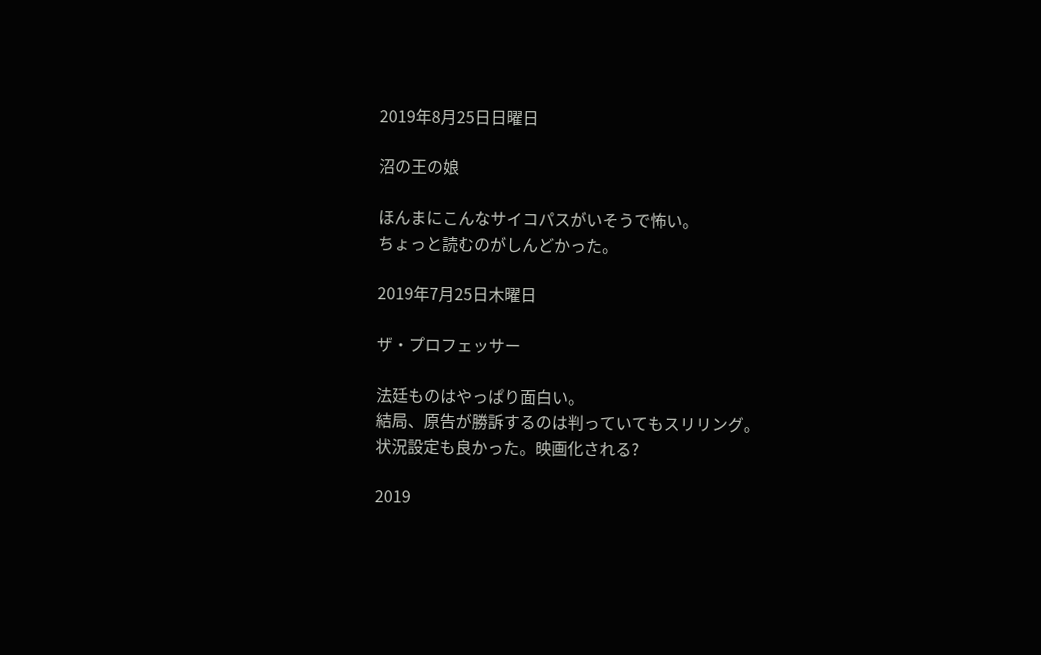2019年8月25日日曜日

沼の王の娘

ほんまにこんなサイコパスがいそうで怖い。
ちょっと読むのがしんどかった。

2019年7月25日木曜日

ザ・プロフェッサー

法廷ものはやっぱり面白い。
結局、原告が勝訴するのは判っていてもスリリング。
状況設定も良かった。映画化される?

2019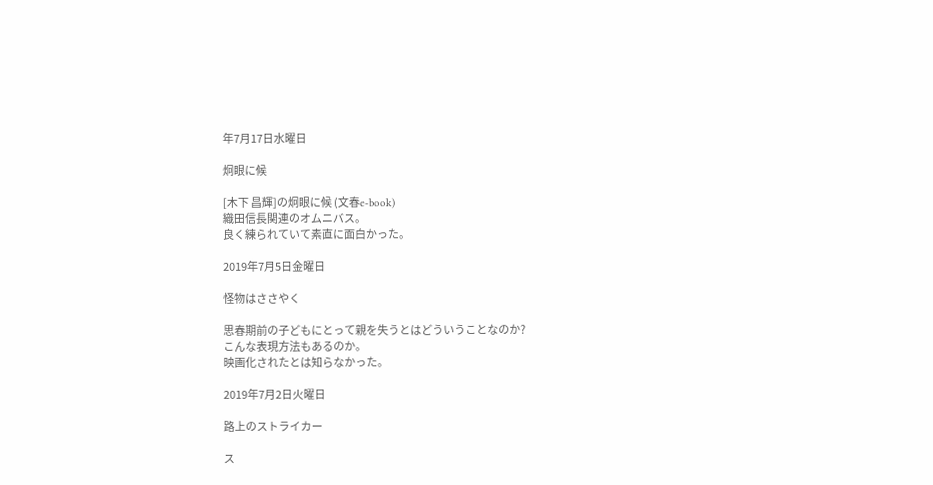年7月17日水曜日

炯眼に候

[木下 昌輝]の炯眼に候 (文春e-book)
織田信長関連のオムニバス。
良く練られていて素直に面白かった。

2019年7月5日金曜日

怪物はささやく

思春期前の子どもにとって親を失うとはどういうことなのか?
こんな表現方法もあるのか。
映画化されたとは知らなかった。

2019年7月2日火曜日

路上のストライカー

ス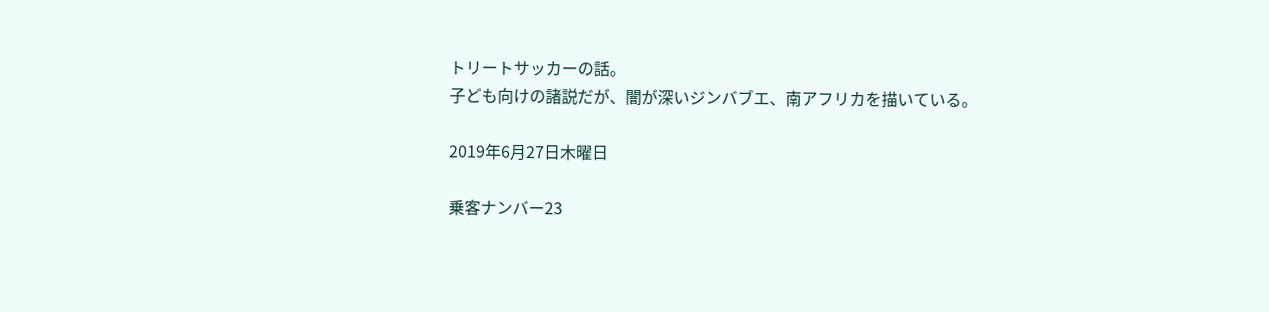トリートサッカーの話。
子ども向けの諸説だが、闇が深いジンバブエ、南アフリカを描いている。

2019年6月27日木曜日

乗客ナンバー23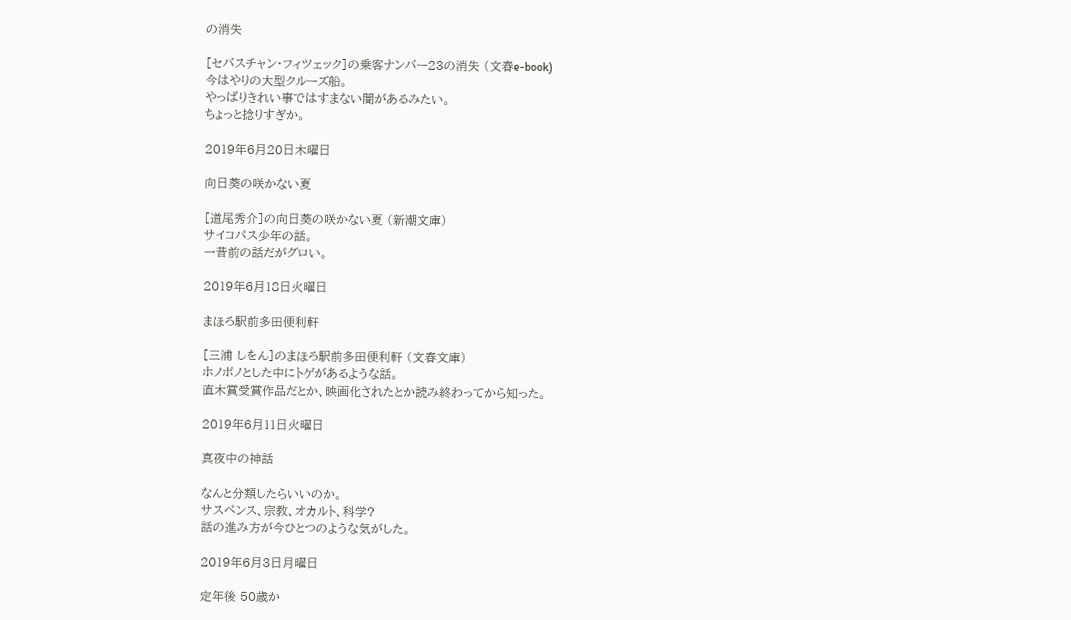の消失

[セバスチャン・フィツェック]の乗客ナンバー23の消失 (文春e-book)
今はやりの大型クルーズ船。
やっぱりきれい事ではすまない闇があるみたい。
ちょっと捻りすぎか。

2019年6月20日木曜日

向日葵の咲かない夏

[道尾秀介]の向日葵の咲かない夏 (新潮文庫)
サイコパス少年の話。
一昔前の話だがグロい。

2019年6月18日火曜日

まほろ駅前多田便利軒

[三浦 しをん]のまほろ駅前多田便利軒 (文春文庫)
ホノボノとした中にトゲがあるような話。
直木賞受賞作品だとか、映画化されたとか読み終わってから知った。

2019年6月11日火曜日

真夜中の神話

なんと分類したらいいのか。
サスペンス、宗教、オカルト、科学?
話の進み方が今ひとつのような気がした。

2019年6月3日月曜日

定年後 50歳か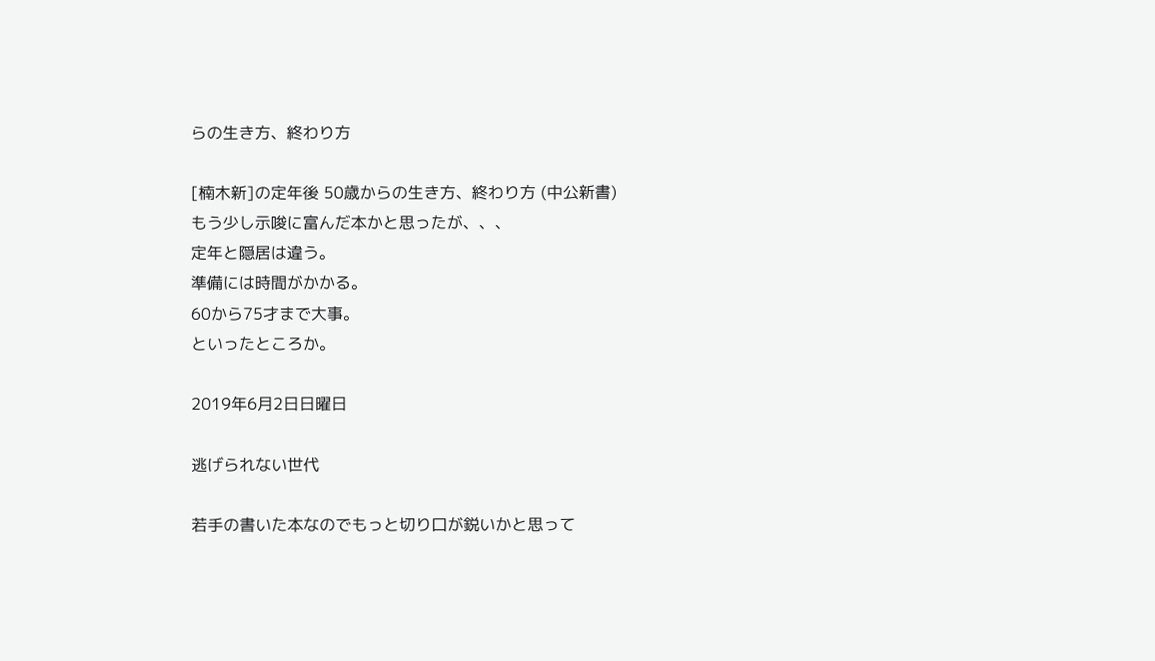らの生き方、終わり方

[楠木新]の定年後 50歳からの生き方、終わり方 (中公新書)
もう少し示唆に富んだ本かと思ったが、、、
定年と隠居は違う。
準備には時間がかかる。
60から75才まで大事。
といったところか。

2019年6月2日日曜日

逃げられない世代

若手の書いた本なのでもっと切り口が鋭いかと思って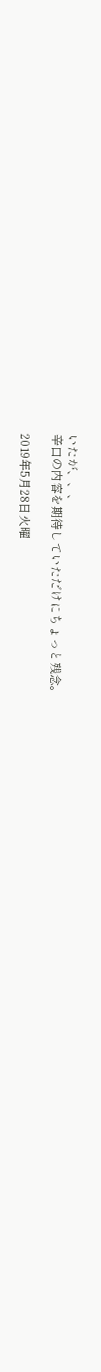いたが、、、
辛口の内容を期待していただけにちょっと残念。

2019年5月28日火曜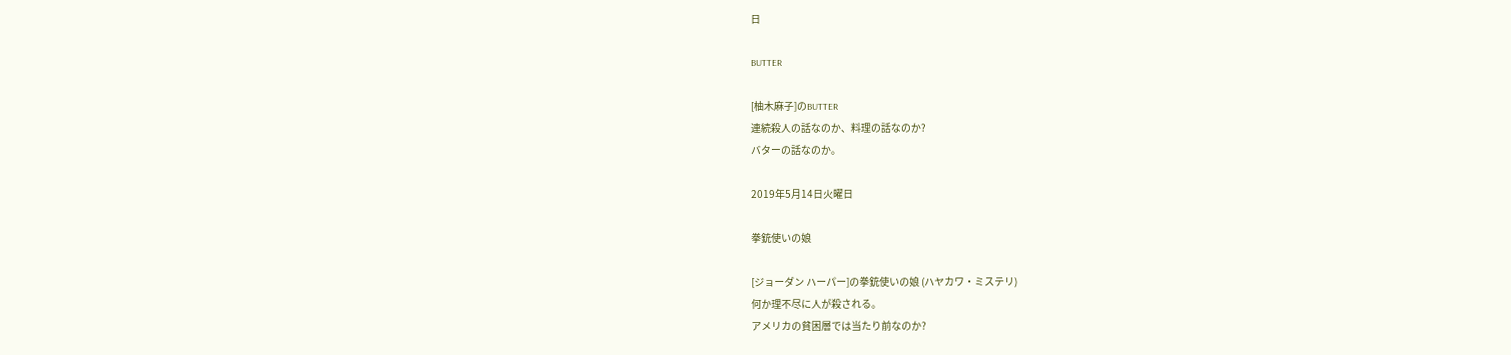日

BUTTER

[柚木麻子]のBUTTER
連続殺人の話なのか、料理の話なのか?
バターの話なのか。

2019年5月14日火曜日

拳銃使いの娘

[ジョーダン ハーパー]の拳銃使いの娘 (ハヤカワ・ミステリ)
何か理不尽に人が殺される。
アメリカの貧困層では当たり前なのか?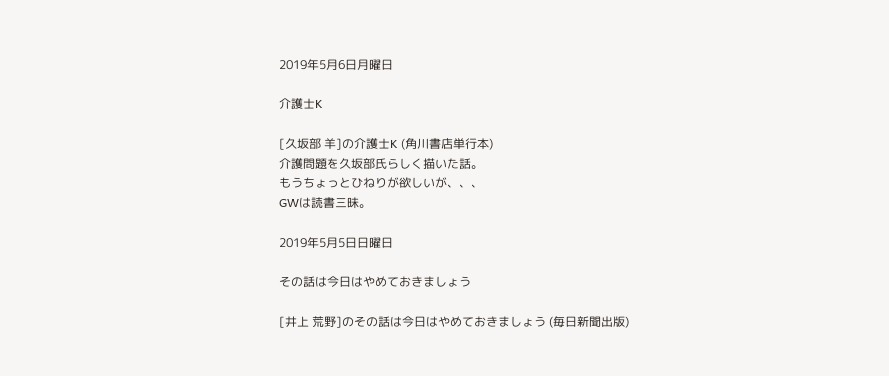2019年5月6日月曜日

介護士K

[久坂部 羊]の介護士K (角川書店単行本)
介護問題を久坂部氏らしく描いた話。
もうちょっとひねりが欲しいが、、、
GWは読書三昧。

2019年5月5日日曜日

その話は今日はやめておきましょう

[井上 荒野]のその話は今日はやめておきましょう (毎日新聞出版)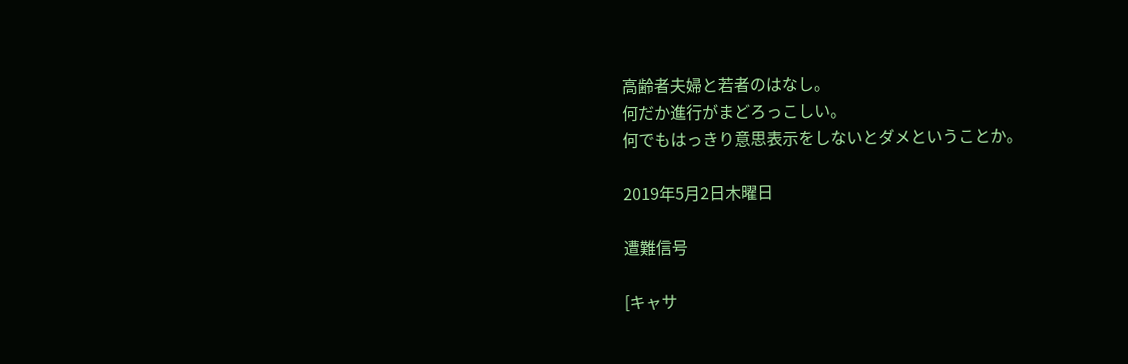高齢者夫婦と若者のはなし。
何だか進行がまどろっこしい。
何でもはっきり意思表示をしないとダメということか。

2019年5月2日木曜日

遭難信号

[キャサ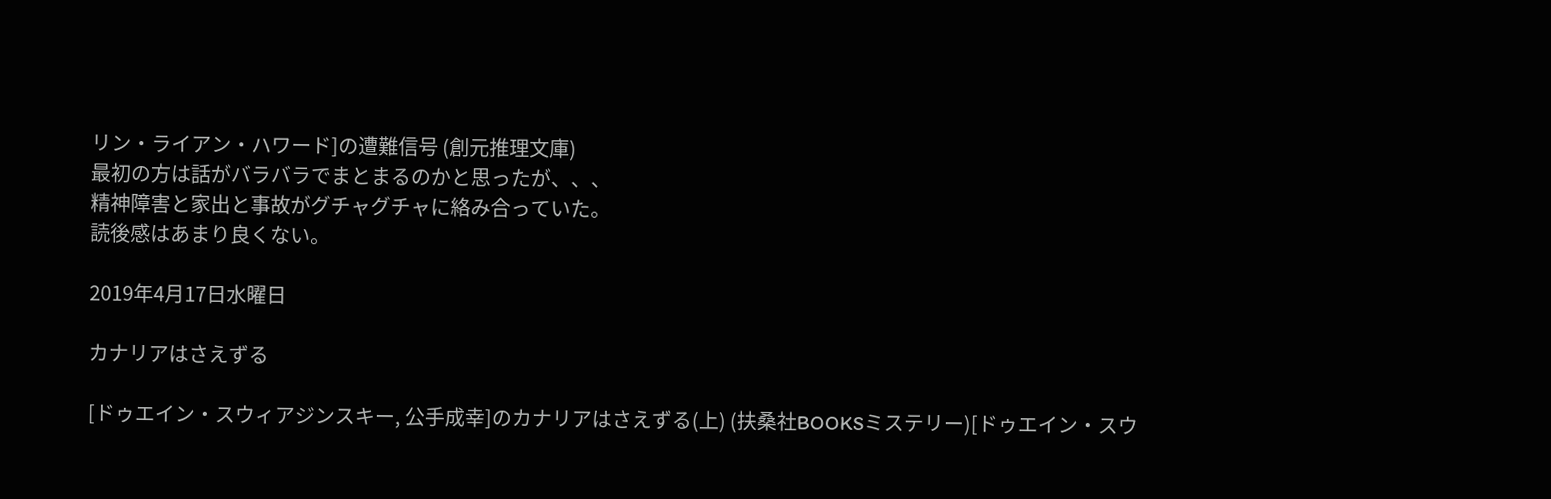リン・ライアン・ハワード]の遭難信号 (創元推理文庫)
最初の方は話がバラバラでまとまるのかと思ったが、、、
精神障害と家出と事故がグチャグチャに絡み合っていた。
読後感はあまり良くない。

2019年4月17日水曜日

カナリアはさえずる

[ドゥエイン・スウィアジンスキー, 公手成幸]のカナリアはさえずる(上) (扶桑社BOOKSミステリー)[ドゥエイン・スウ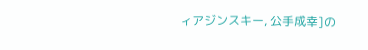ィアジンスキー, 公手成幸]の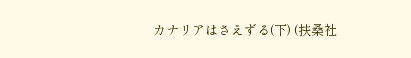カナリアはさえずる(下) (扶桑社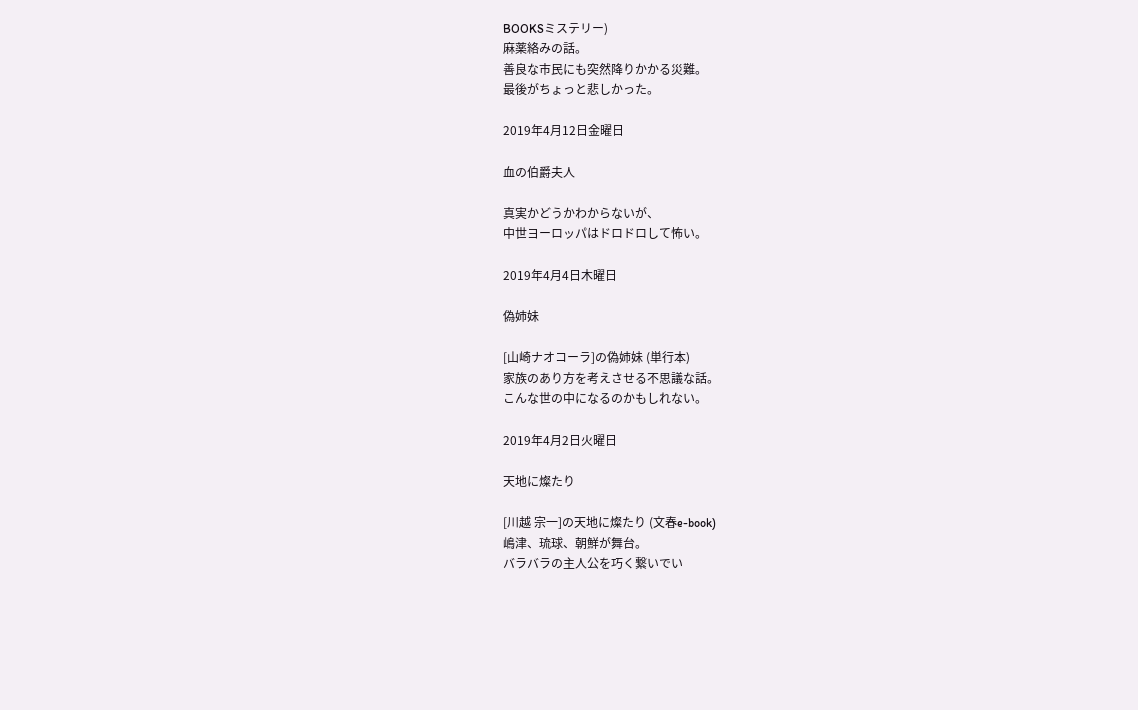BOOKSミステリー)
麻薬絡みの話。
善良な市民にも突然降りかかる災難。
最後がちょっと悲しかった。

2019年4月12日金曜日

血の伯爵夫人

真実かどうかわからないが、
中世ヨーロッパはドロドロして怖い。

2019年4月4日木曜日

偽姉妹

[山崎ナオコーラ]の偽姉妹 (単行本)
家族のあり方を考えさせる不思議な話。
こんな世の中になるのかもしれない。

2019年4月2日火曜日

天地に燦たり

[川越 宗一]の天地に燦たり (文春e-book)
嶋津、琉球、朝鮮が舞台。
バラバラの主人公を巧く繋いでい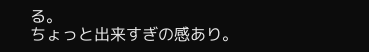る。
ちょっと出来すぎの感あり。